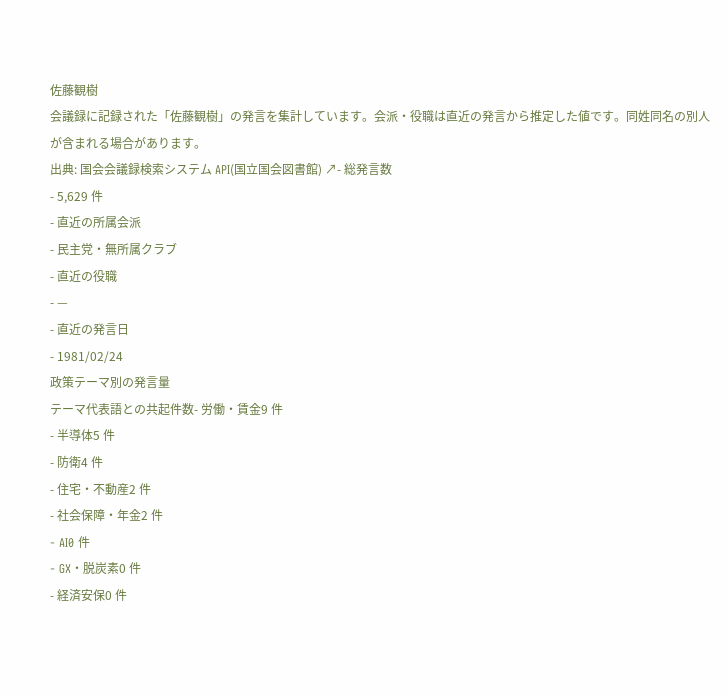佐藤観樹
会議録に記録された「佐藤観樹」の発言を集計しています。会派・役職は直近の発言から推定した値です。同姓同名の別人が含まれる場合があります。
出典: 国会会議録検索システム API(国立国会図書館) ↗- 総発言数
- 5,629 件
- 直近の所属会派
- 民主党・無所属クラブ
- 直近の役職
- —
- 直近の発言日
- 1981/02/24
政策テーマ別の発言量
テーマ代表語との共起件数- 労働・賃金9 件
- 半導体5 件
- 防衛4 件
- 住宅・不動産2 件
- 社会保障・年金2 件
- AI0 件
- GX・脱炭素0 件
- 経済安保0 件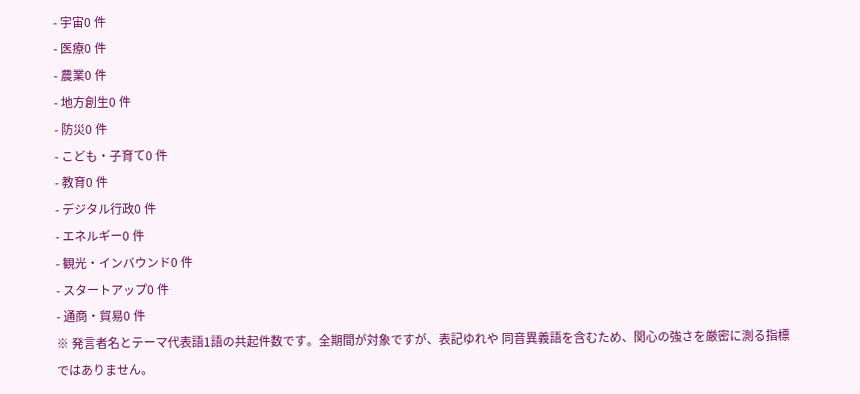- 宇宙0 件
- 医療0 件
- 農業0 件
- 地方創生0 件
- 防災0 件
- こども・子育て0 件
- 教育0 件
- デジタル行政0 件
- エネルギー0 件
- 観光・インバウンド0 件
- スタートアップ0 件
- 通商・貿易0 件
※ 発言者名とテーマ代表語1語の共起件数です。全期間が対象ですが、表記ゆれや 同音異義語を含むため、関心の強さを厳密に測る指標ではありません。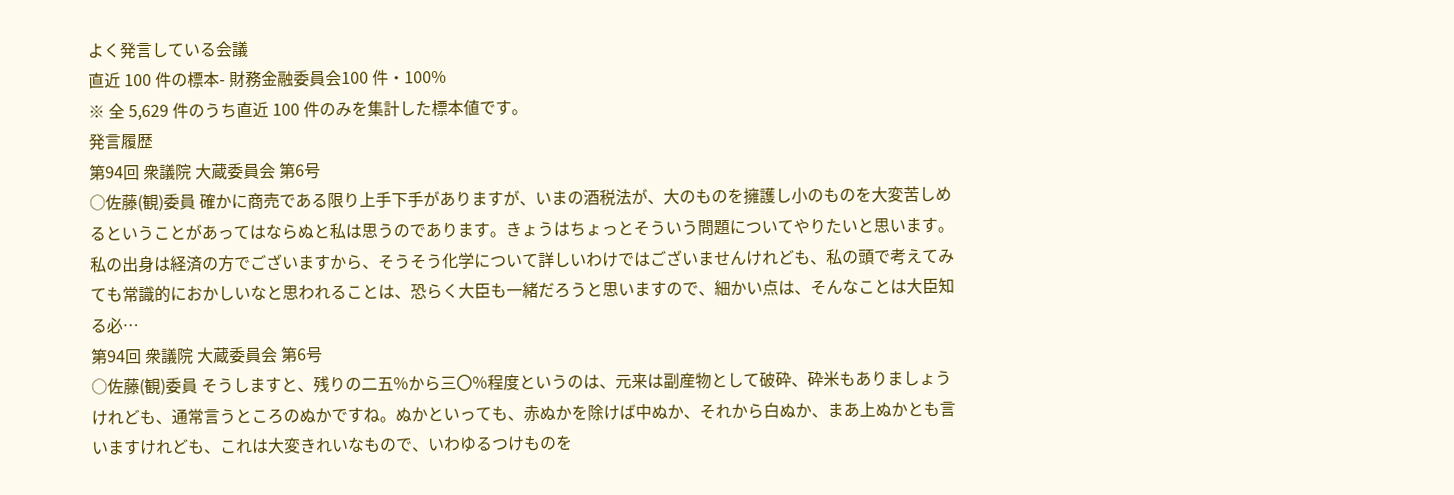よく発言している会議
直近 100 件の標本- 財務金融委員会100 件・100%
※ 全 5,629 件のうち直近 100 件のみを集計した標本値です。
発言履歴
第94回 衆議院 大蔵委員会 第6号
○佐藤(観)委員 確かに商売である限り上手下手がありますが、いまの酒税法が、大のものを擁護し小のものを大変苦しめるということがあってはならぬと私は思うのであります。きょうはちょっとそういう問題についてやりたいと思います。私の出身は経済の方でございますから、そうそう化学について詳しいわけではございませんけれども、私の頭で考えてみても常識的におかしいなと思われることは、恐らく大臣も一緒だろうと思いますので、細かい点は、そんなことは大臣知る必…
第94回 衆議院 大蔵委員会 第6号
○佐藤(観)委員 そうしますと、残りの二五%から三〇%程度というのは、元来は副産物として破砕、砕米もありましょうけれども、通常言うところのぬかですね。ぬかといっても、赤ぬかを除けば中ぬか、それから白ぬか、まあ上ぬかとも言いますけれども、これは大変きれいなもので、いわゆるつけものを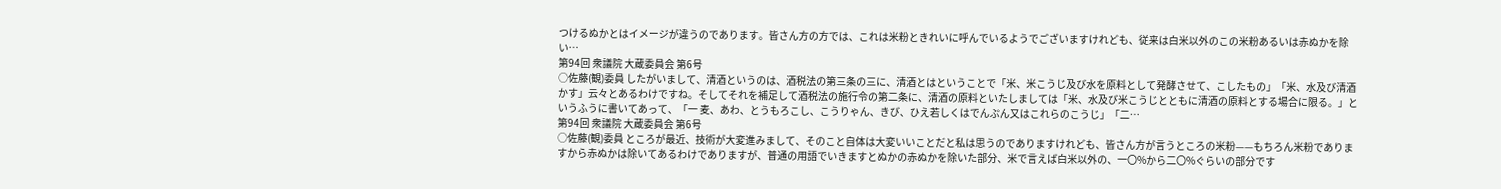つけるぬかとはイメージが違うのであります。皆さん方の方では、これは米粉ときれいに呼んでいるようでございますけれども、従来は白米以外のこの米粉あるいは赤ぬかを除い…
第94回 衆議院 大蔵委員会 第6号
○佐藤(観)委員 したがいまして、清酒というのは、酒税法の第三条の三に、清酒とはということで「米、米こうじ及び水を原料として発酵させて、こしたもの」「米、水及び清酒かす」云々とあるわけですね。そしてそれを補足して酒税法の施行令の第二条に、清酒の原料といたしましては「米、水及び米こうじとともに清酒の原料とする場合に限る。」というふうに書いてあって、「一 麦、あわ、とうもろこし、こうりゃん、きび、ひえ若しくはでんぷん又はこれらのこうじ」「二…
第94回 衆議院 大蔵委員会 第6号
○佐藤(観)委員 ところが最近、技術が大変進みまして、そのこと自体は大変いいことだと私は思うのでありますけれども、皆さん方が言うところの米粉——もちろん米粉でありますから赤ぬかは除いてあるわけでありますが、普通の用語でいきますとぬかの赤ぬかを除いた部分、米で言えば白米以外の、一〇%から二〇%ぐらいの部分です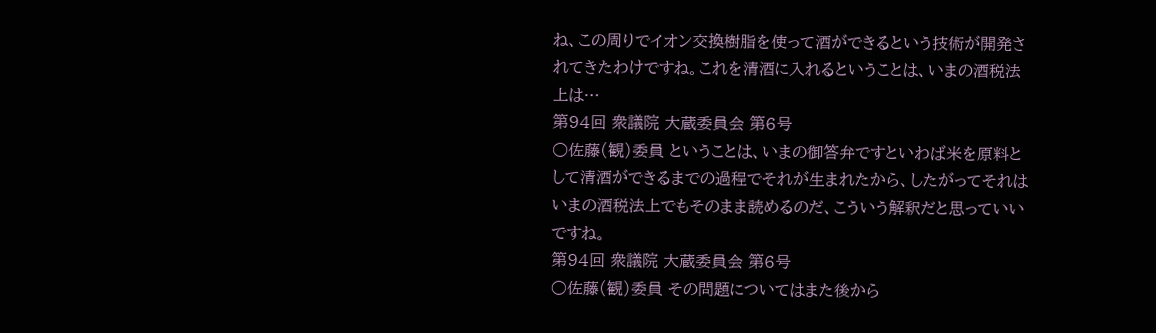ね、この周りでイオン交換樹脂を使って酒ができるという技術が開発されてきたわけですね。これを清酒に入れるということは、いまの酒税法上は…
第94回 衆議院 大蔵委員会 第6号
○佐藤(観)委員 ということは、いまの御答弁ですといわば米を原料として清酒ができるまでの過程でそれが生まれたから、したがってそれはいまの酒税法上でもそのまま読めるのだ、こういう解釈だと思っていいですね。
第94回 衆議院 大蔵委員会 第6号
○佐藤(観)委員 その問題についてはまた後から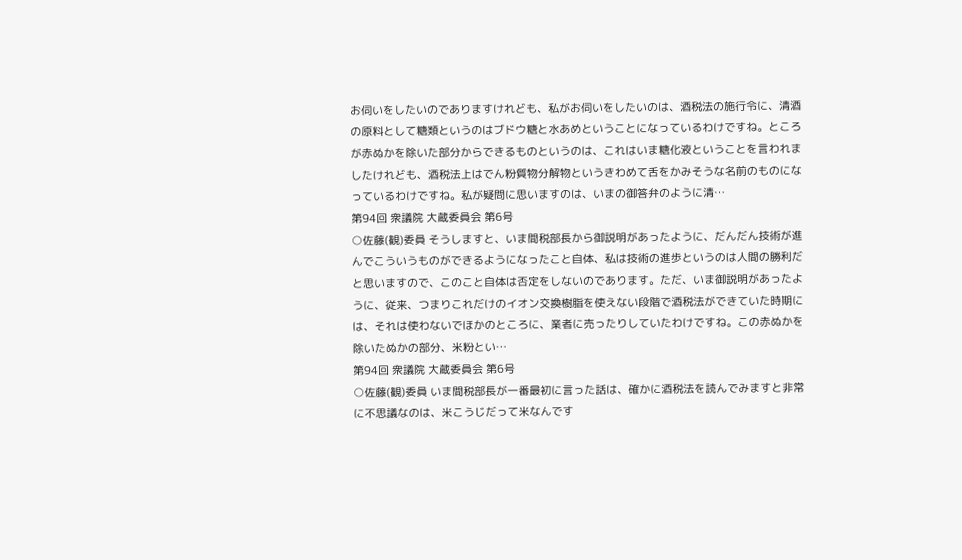お伺いをしたいのでありますけれども、私がお伺いをしたいのは、酒税法の施行令に、清酒の原料として糖類というのはブドウ糖と水あめということになっているわけですね。ところが赤ぬかを除いた部分からできるものというのは、これはいま糖化液ということを言われましたけれども、酒税法上はでん粉質物分解物というきわめて舌をかみそうな名前のものになっているわけですね。私が疑問に思いますのは、いまの御答弁のように清…
第94回 衆議院 大蔵委員会 第6号
○佐藤(観)委員 そうしますと、いま間税部長から御説明があったように、だんだん技術が進んでこういうものができるようになったこと自体、私は技術の進歩というのは人間の勝利だと思いますので、このこと自体は否定をしないのであります。ただ、いま御説明があったように、従来、つまりこれだけのイオン交換樹脂を使えない段階で酒税法ができていた時期には、それは使わないでほかのところに、業者に売ったりしていたわけですね。この赤ぬかを除いたぬかの部分、米粉とい…
第94回 衆議院 大蔵委員会 第6号
○佐藤(観)委員 いま間税部長が一番最初に言った話は、確かに酒税法を読んでみますと非常に不思議なのは、米こうじだって米なんです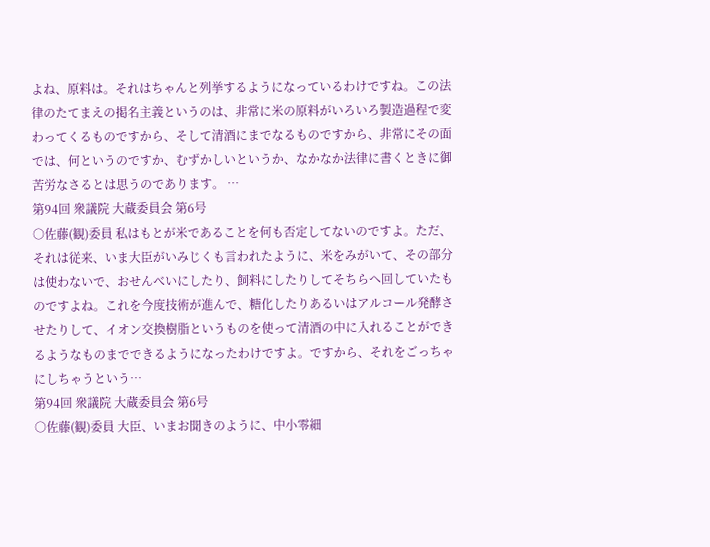よね、原料は。それはちゃんと列挙するようになっているわけですね。この法律のたてまえの掲名主義というのは、非常に米の原料がいろいろ製造過程で変わってくるものですから、そして清酒にまでなるものですから、非常にその面では、何というのですか、むずかしいというか、なかなか法律に書くときに御苦労なさるとは思うのであります。 …
第94回 衆議院 大蔵委員会 第6号
○佐藤(観)委員 私はもとが米であることを何も否定してないのですよ。ただ、それは従来、いま大臣がいみじくも言われたように、米をみがいて、その部分は使わないで、おせんべいにしたり、飼料にしたりしてそちらへ回していたものですよね。これを今度技術が進んで、糖化したりあるいはアルコール発酵させたりして、イオン交換樹脂というものを使って清酒の中に入れることができるようなものまでできるようになったわけですよ。ですから、それをごっちゃにしちゃうという…
第94回 衆議院 大蔵委員会 第6号
○佐藤(観)委員 大臣、いまお聞きのように、中小零細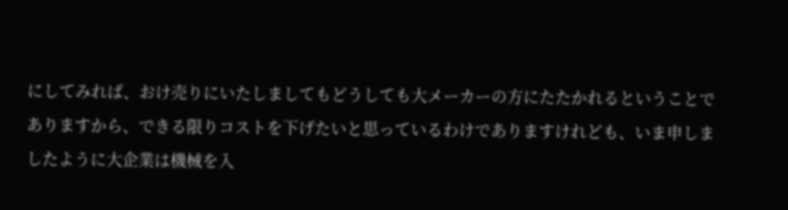にしてみれば、おけ売りにいたしましてもどうしても大メーカーの方にたたかれるということでありますから、できる限りコストを下げたいと思っているわけでありますけれども、いま申しましたように大企業は機械を入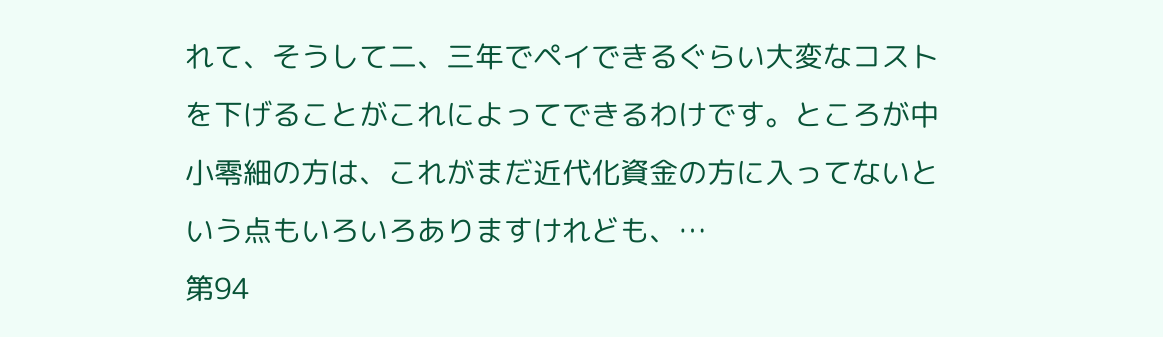れて、そうして二、三年でペイできるぐらい大変なコストを下げることがこれによってできるわけです。ところが中小零細の方は、これがまだ近代化資金の方に入ってないという点もいろいろありますけれども、…
第94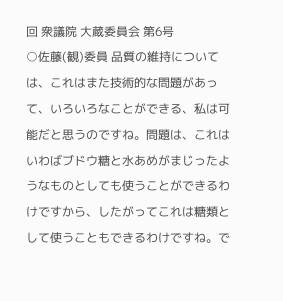回 衆議院 大蔵委員会 第6号
○佐藤(観)委員 品質の維持については、これはまた技術的な問題があって、いろいろなことができる、私は可能だと思うのですね。問題は、これはいわばブドウ糖と水あめがまじったようなものとしても使うことができるわけですから、したがってこれは糖類として使うこともできるわけですね。で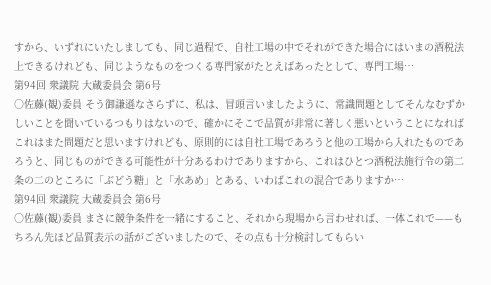すから、いずれにいたしましても、同じ過程で、自社工場の中でそれができた場合にはいまの酒税法上できるけれども、同じようなものをつくる専門家がたとえばあったとして、専門工場…
第94回 衆議院 大蔵委員会 第6号
○佐藤(観)委員 そう御謙遜なさらずに、私は、冒頭言いましたように、常識問題としてそんなむずかしいことを聞いているつもりはないので、確かにそこで品質が非常に著しく悪いということになればこれはまた問題だと思いますけれども、原則的には自社工場であろうと他の工場から入れたものであろうと、同じものができる可能性が十分あるわけでありますから、これはひとつ酒税法施行令の第二条の二のところに「ぶどう糖」と「水あめ」とある、いわばこれの混合でありますか…
第94回 衆議院 大蔵委員会 第6号
○佐藤(観)委員 まさに競争条件を一緒にすること、それから現場から言わせれば、一体これで——もちろん先ほど品質表示の話がございましたので、その点も十分検討してもらい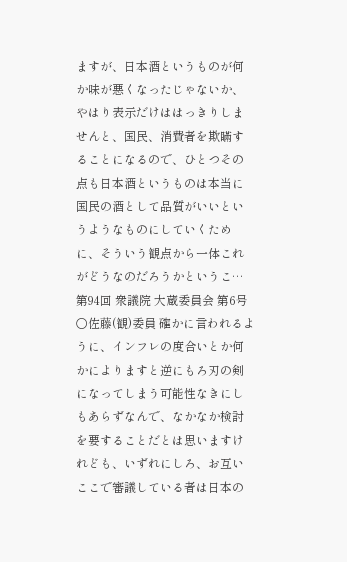ますが、日本酒というものが何か味が悪くなったじゃないか、やはり表示だけははっきりしませんと、国民、消費者を欺瞞することになるので、ひとつその点も日本酒というものは本当に国民の酒として品質がいいというようなものにしていくために、そういう観点から一体これがどうなのだろうかというこ…
第94回 衆議院 大蔵委員会 第6号
○佐藤(観)委員 確かに言われるように、インフレの度合いとか何かによりますと逆にもろ刃の剣になってしまう可能性なきにしもあらずなんで、なかなか検討を要することだとは思いますけれども、いずれにしろ、お互いここで審議している者は日本の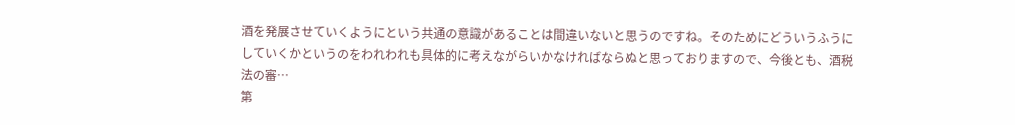酒を発展させていくようにという共通の意識があることは間違いないと思うのですね。そのためにどういうふうにしていくかというのをわれわれも具体的に考えながらいかなければならぬと思っておりますので、今後とも、酒税法の審…
第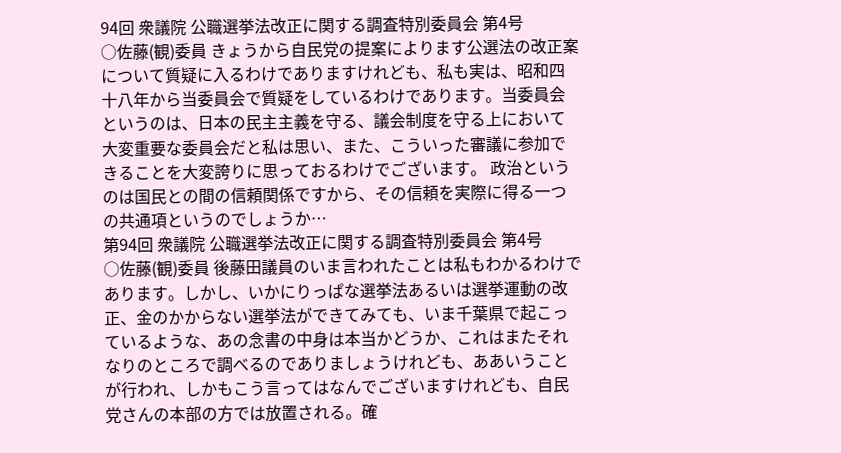94回 衆議院 公職選挙法改正に関する調査特別委員会 第4号
○佐藤(観)委員 きょうから自民党の提案によります公選法の改正案について質疑に入るわけでありますけれども、私も実は、昭和四十八年から当委員会で質疑をしているわけであります。当委員会というのは、日本の民主主義を守る、議会制度を守る上において大変重要な委員会だと私は思い、また、こういった審議に参加できることを大変誇りに思っておるわけでございます。 政治というのは国民との間の信頼関係ですから、その信頼を実際に得る一つの共通項というのでしょうか…
第94回 衆議院 公職選挙法改正に関する調査特別委員会 第4号
○佐藤(観)委員 後藤田議員のいま言われたことは私もわかるわけであります。しかし、いかにりっぱな選挙法あるいは選挙運動の改正、金のかからない選挙法ができてみても、いま千葉県で起こっているような、あの念書の中身は本当かどうか、これはまたそれなりのところで調べるのでありましょうけれども、ああいうことが行われ、しかもこう言ってはなんでございますけれども、自民党さんの本部の方では放置される。確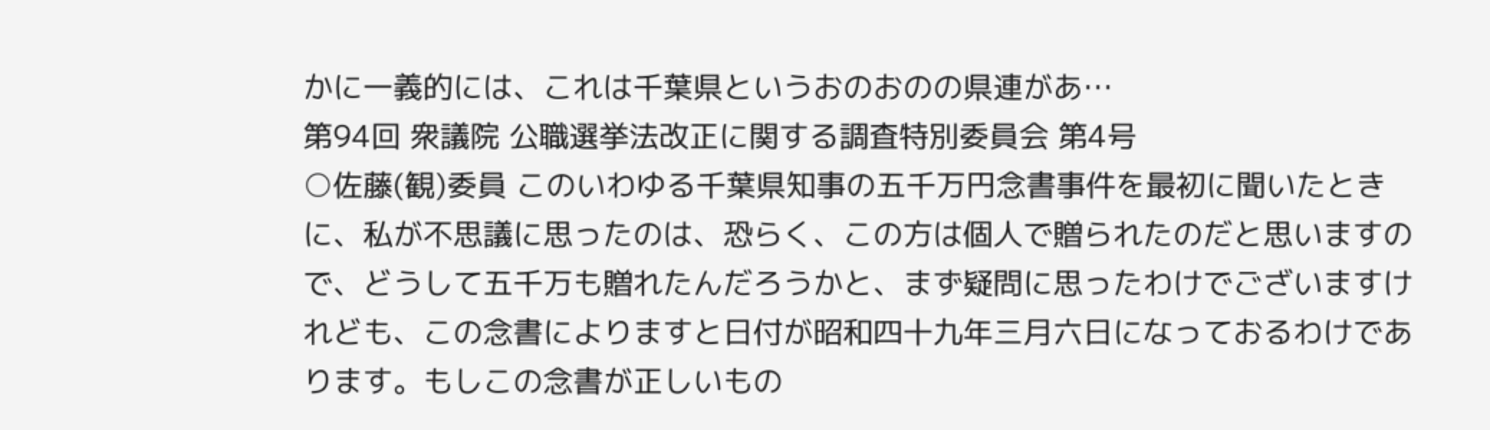かに一義的には、これは千葉県というおのおのの県連があ…
第94回 衆議院 公職選挙法改正に関する調査特別委員会 第4号
○佐藤(観)委員 このいわゆる千葉県知事の五千万円念書事件を最初に聞いたときに、私が不思議に思ったのは、恐らく、この方は個人で贈られたのだと思いますので、どうして五千万も贈れたんだろうかと、まず疑問に思ったわけでございますけれども、この念書によりますと日付が昭和四十九年三月六日になっておるわけであります。もしこの念書が正しいもの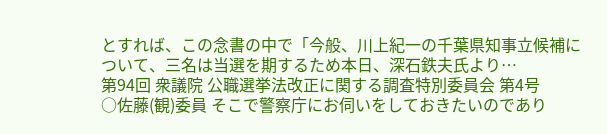とすれば、この念書の中で「今般、川上紀一の千葉県知事立候補について、三名は当選を期するため本日、深石鉄夫氏より…
第94回 衆議院 公職選挙法改正に関する調査特別委員会 第4号
○佐藤(観)委員 そこで警察庁にお伺いをしておきたいのであり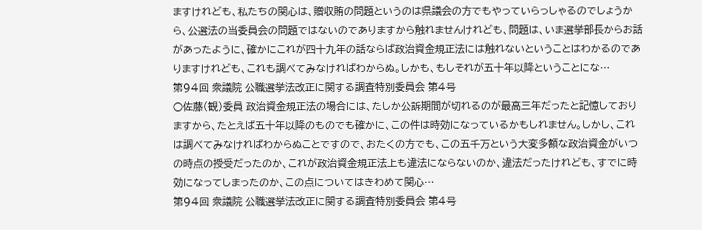ますけれども、私たちの関心は、贈収賄の問題というのは県議会の方でもやっていらっしゃるのでしょうから、公選法の当委員会の問題ではないのでありますから触れませんけれども、問題は、いま選挙部長からお話があったように、確かにこれが四十九年の話ならば政治資金規正法には触れないということはわかるのでありますけれども、これも調べてみなければわからぬ。しかも、もしそれが五十年以降ということにな…
第94回 衆議院 公職選挙法改正に関する調査特別委員会 第4号
○佐藤(観)委員 政治資金規正法の場合には、たしか公訴期間が切れるのが最高三年だったと記憶しておりますから、たとえば五十年以降のものでも確かに、この件は時効になっているかもしれません。しかし、これは調べてみなければわからぬことですので、おたくの方でも、この五千万という大変多額な政治資金がいつの時点の授受だったのか、これが政治資金規正法上も違法にならないのか、違法だったけれども、すでに時効になってしまったのか、この点についてはきわめて関心…
第94回 衆議院 公職選挙法改正に関する調査特別委員会 第4号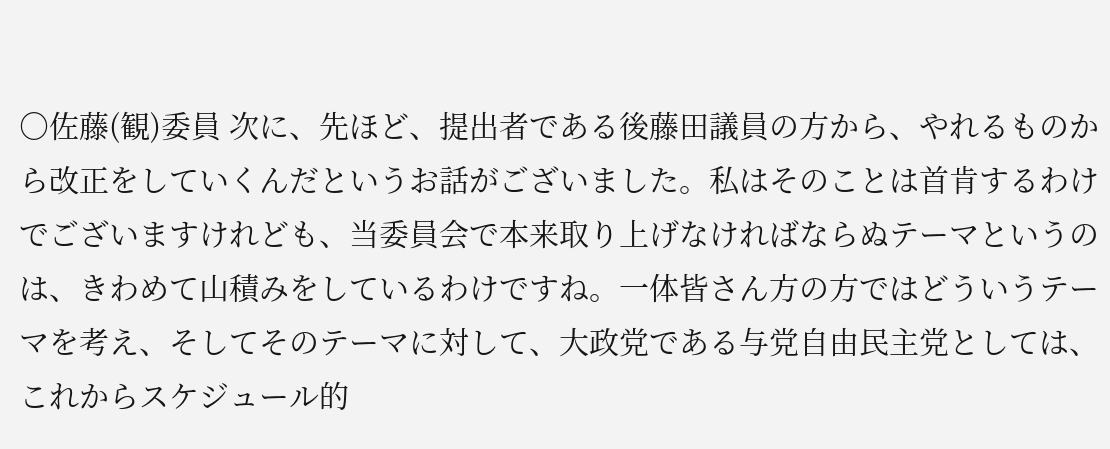○佐藤(観)委員 次に、先ほど、提出者である後藤田議員の方から、やれるものから改正をしていくんだというお話がございました。私はそのことは首肯するわけでございますけれども、当委員会で本来取り上げなければならぬテーマというのは、きわめて山積みをしているわけですね。一体皆さん方の方ではどういうテーマを考え、そしてそのテーマに対して、大政党である与党自由民主党としては、これからスケジュール的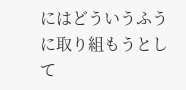にはどういうふうに取り組もうとして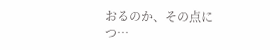おるのか、その点につ…